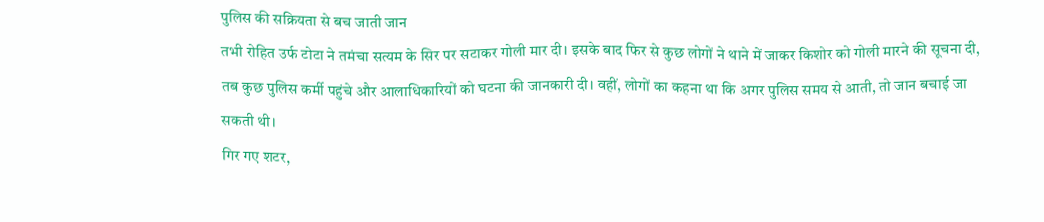पुलिस की सक्रियता से बच जाती जान
तभी रोहित उर्फ टोटा ने तमंचा सत्यम के सिर पर सटाकर गोली मार दी। इसके बाद फिर से कुछ लोगों ने थाने में जाकर किशोर को गोली मारने की सूचना दी, तब कुछ पुलिस कर्मी पहुंचे और आलाधिकारियों को घटना की जानकारी दी। वहीं, लोगों का कहना था कि अगर पुलिस समय से आती, तो जान बचाई जा सकती थी।
गिर गए शटर,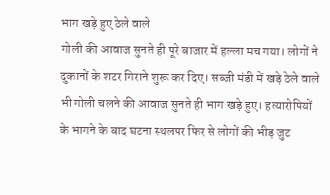भाग खड़े हुए ठेले वाले
गोली की आवाज सुनते ही पूरे बाजार में हल्ला मच गया। लोगों ने दुकानों के शटर गिराने शुरू कर दिए। सब्जी मंडी में खड़े ठेले वाले भी गोली चलने की आवाज सुनते ही भाग खड़े हुए। हत्यारोपियों के भागने के बाद घटना स्थलपर फिर से लोगों की भीड़ जुट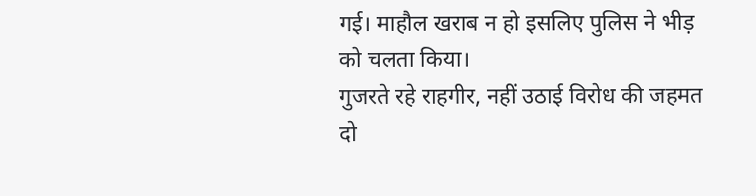गई। माहौल खराब न हो इसलिए पुलिस ने भीड़ को चलता किया।
गुजरते रहे राहगीर, नहीं उठाई विरोध की जहमत
दो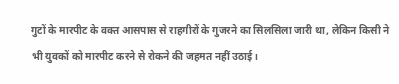गुटों के मारपीट के वक्त आसपास से राहगीरों के गुजरने का सिलसिला जारी था, लेकिन किसी ने भी युवकों को मारपीट करने से रोकने की जहमत नहीं उठाई।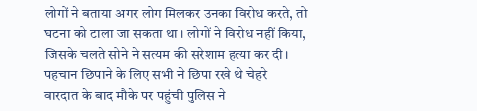लोगों ने बताया अगर लोग मिलकर उनका विरोध करते, तो घटना को टाला जा सकता था। लोगों ने विरोध नहीं किया, जिसके चलते सोने ने सत्यम की सरेशाम हत्या कर दी।
पहचान छिपाने के लिए सभी ने छिपा रखे थे चेहरे
वारदात के बाद मौके पर पहुंची पुलिस ने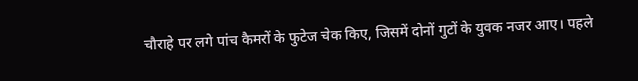चौराहे पर लगे पांच कैमरों के फुटेज चेक किए, जिसमें दोनों गुटों के युवक नजर आए। पहले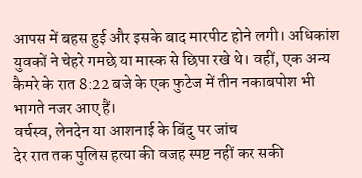आपस में बहस हुई और इसके बाद मारपीट होने लगी। अधिकांश युवकों ने चेहरे गमछे या मास्क से छिपा रखे थे। वहीं, एक अन्य कैमरे के रात 8:22 बजे के एक फुटेज में तीन नकाबपोश भी भागते नजर आए हैं।
वर्चस्व, लेनदेन या आशनाई के बिंदु पर जांच
देर रात तक पुलिस हत्या की वजह स्पष्ट नहीं कर सकी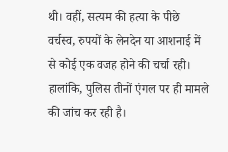थी। वहीं, सत्यम की हत्या के पीछे वर्चस्व, रुपयों के लेनदेन या आशनाई में से कोई एक वजह होने की चर्चा रही। हालांकि, पुलिस तीनों एंगल पर ही मामले की जांच कर रही है।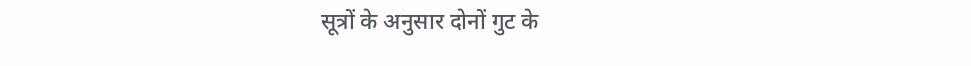सूत्रों के अनुसार दोनों गुट के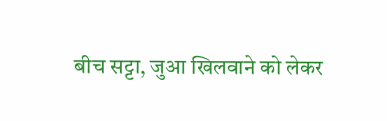बीच सट्टा, जुआ खिलवाने को लेकर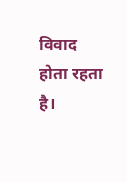विवाद होता रहता है।